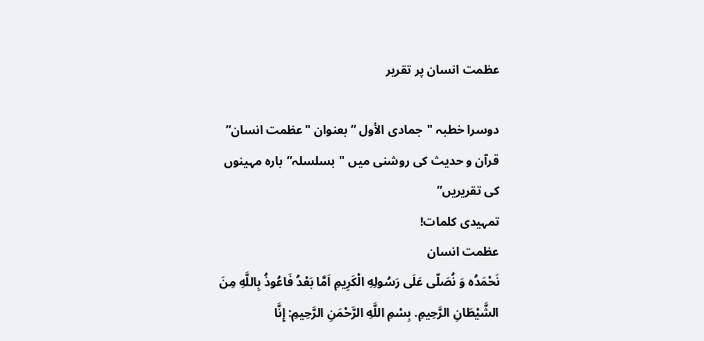عظمت انسان پر تقریر

دوسرا خطبہ "جمادی الأول ” بعنوان "عظمت انسان” قرآن و حدیث کی روشنی میں "بسلسلہ”بارہ مہینوں کی تقریریں”
تمہیدی کلمات!
عظمت انسان
نَحْمَدُه وَ نُصَلّى عَلَى رَسُولِهِ الْكَرِيمِ اَمَّا بَعْدُ فَاعُوذُ بِاللَّهِ مِنَ الشَّيْطَانِ الرَّحِيمِ. بِسْمِ اللَّهِ الرَّحْمَنِ الرَّحِيمِ: إِنَّا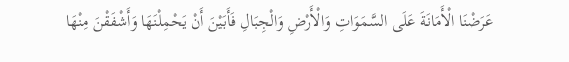عَرَضْنَا الْأَمَانَةَ عَلَى السَّمَوَاتِ وَالْأَرْضِ وَالْجِبَالِ فَأَبَيْنَ أَنْ يَحْمِلْنَهَا وَأَشْفَقْنَ مِنْهَا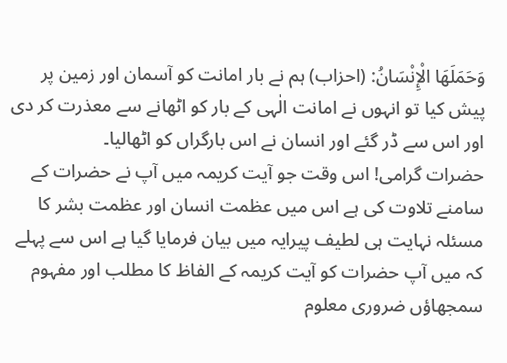وَحَمَلَهَا الْإِنْسَانُ: (احزاب) ہم نے بار امانت کو آسمان اور زمین پر پیش کیا تو انہوں نے امانت الٰہی کے بار کو اٹھانے سے معذرت کر دی اور اس سے ڈر گئے اور انسان نے اس بارگراں کو اٹھالیا۔
حضرات گرامی! اس وقت جو آیت کریمہ میں آپ نے حضرات کے سامنے تلاوت کی ہے اس میں عظمت انسان اور عظمت بشر کا مسئلہ نہایت ہی لطیف پیرایہ میں بیان فرمایا گیا ہے اس سے پہلے کہ میں آپ حضرات کو آیت کریمہ کے الفاظ کا مطلب اور مفہوم سمجھاؤں ضروری معلوم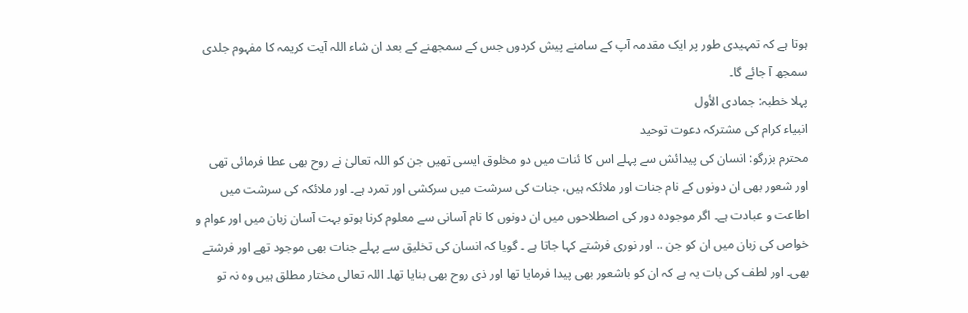ہوتا ہے کہ تمہیدی طور پر ایک مقدمہ آپ کے سامنے پیش کردوں جس کے سمجھنے کے بعد ان شاء اللہ آیت کریمہ کا مفہوم جلدی سمجھ آ جائے گا۔
پہلا خطبہ: جمادی الأول
انبیاء کرام کی مشترکہ دعوت توحید
محترم بزرگو: انسان کی پیدائش سے پہلے اس کا ئنات میں دو مخلوق ایسی تھیں جن کو اللہ تعالیٰ نے روح بھی عطا فرمائی تھی اور شعور بھی ان دونوں کے نام جنات اور ملائکہ ہیں، جنات کی سرشت میں سرکشی اور تمرد ہے۔ اور ملائکہ کی سرشت میں اطاعت و عبادت ہے۔ اگر موجودہ دور کی اصطلاحوں میں ان دونوں کا نام آسانی سے معلوم کرنا ہوتو بہت آسان زبان میں اور عوام و خواص کی زبان میں ان کو جن .. اور نوری فرشتے کہا جاتا ہے ۔ گویا کہ انسان کی تخلیق سے پہلے جنات بھی موجود تھے اور فرشتے بھی۔ اور لطف کی بات یہ ہے کہ ان کو باشعور بھی پیدا فرمایا تھا اور ذی روح بھی بنایا تھا۔ اللہ تعالی مختار مطلق ہیں وہ نہ تو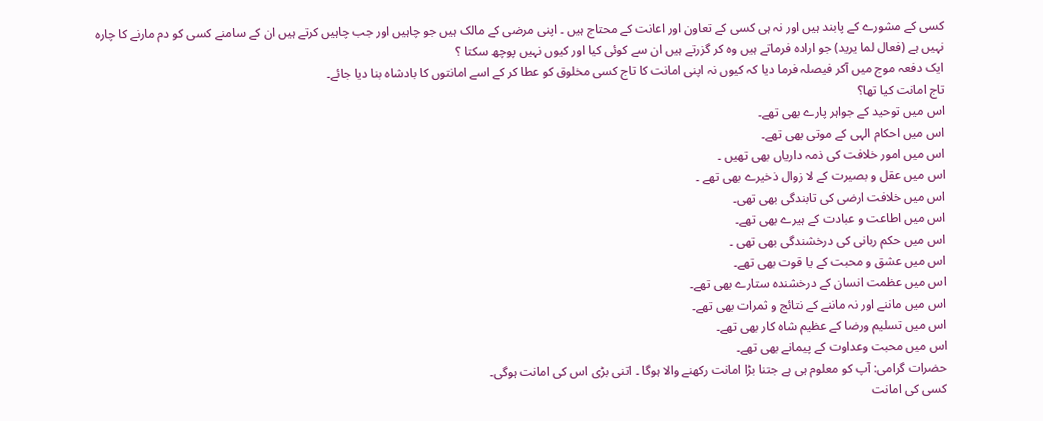کسی کے مشورے کے پابند ہیں اور نہ ہی کسی کے تعاون اور اعانت کے محتاج ہیں ۔ اپنی مرضی کے مالک ہیں جو چاہیں اور جب چاہیں کرتے ہیں ان کے سامنے کسی کو دم مارنے کا چارہ نہیں ہے (فعال لما يريد) جو ارادہ فرماتے ہیں وہ کر گزرتے ہیں ان سے کوئی کیا اور کیوں نہیں پوچھ سکتا ؟
ایک دفعہ موج میں آکر فیصلہ فرما دیا کہ کیوں نہ اپنی امانت کا تاج کسی مخلوق کو عطا کر کے اسے امانتوں کا بادشاہ بنا دیا جائے۔
تاج امانت کیا تھا؟
اس میں توحید کے جواہر پارے بھی تھے۔
اس میں احکام الہی کے موتی بھی تھے۔
اس میں امور خلافت کی ذمہ داریاں بھی تھیں ۔
اس میں عقل و بصیرت کے لا زوال ذخیرے بھی تھے ۔
اس میں خلافت ارضی کی تابندگی بھی تھی۔
اس میں اطاعت و عبادت کے ہیرے بھی تھے۔
اس میں حکم ربانی کی درخشندگی بھی تھی ۔
اس میں عشق و محبت کے یا قوت بھی تھے۔
اس میں عظمت انسان کے درخشندہ ستارے بھی تھے۔
اس میں ماننے اور نہ ماننے کے نتائج و ثمرات بھی تھے۔
اس میں تسلیم ورضا کے عظیم شاہ کار بھی تھے۔
اس میں محبت وعداوت کے پیمانے بھی تھے۔
حضرات گرامی: آپ کو معلوم ہی ہے جتنا بڑا امانت رکھنے والا ہوگا ۔ اتنی بڑی اس کی امانت ہوگی۔
کسی کی امانت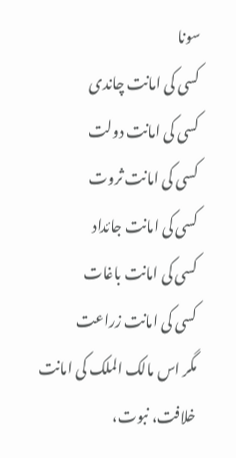سونا
کسی کی امانت چاندی
کسی کی امانت دولت
کسی کی امانت ثروت
کسی کی امانت جائداد
کسی کی امانت باغات
کسی کی امانت زراعت
مگر اس مالک الملک کی امانت خلافت، نبوت،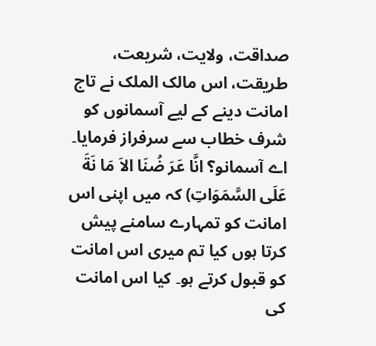صداقت، ولایت، شریعت، طریقت، اس مالک الملک نے تاج امانت دینے کے لیے آسمانوں کو شرف خطاب سے سرفراز فرمایا۔ اے آسمانو؟ انَّا عَرَ ضُنَا الاَ مَا نَةَ عَلَى السَّمَوَاتِ) کہ میں اپنی اس امانت کو تمہارے سامنے پیش کرتا ہوں کیا تم میری اس امانت کو قبول کرتے ہو۔ کیا اس امانت کی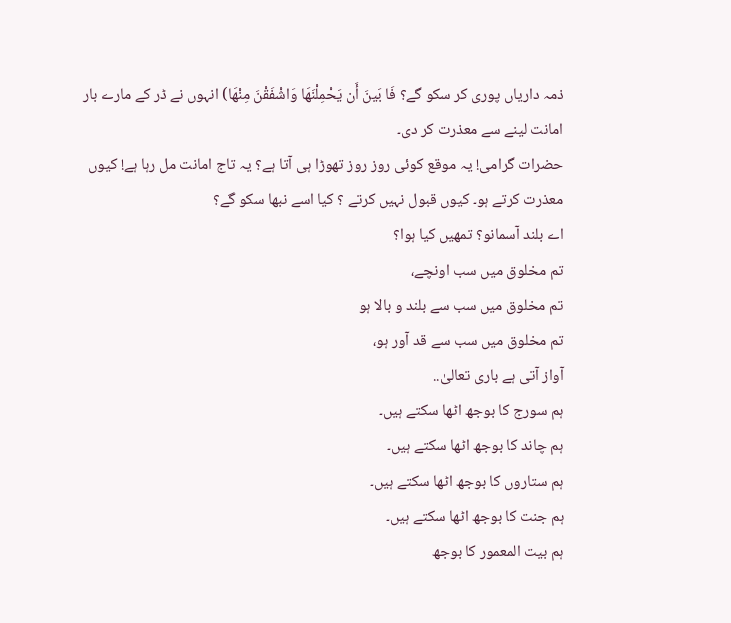ذمہ داریاں پوری کر سکو گے؟ فَا بَينَ أَن يَحْمِلْنَهَا وَاشْفَقْنَ مِنْهَا) انہوں نے ڈر کے مارے بار امانت لینے سے معذرت کر دی۔
حضرات گرامی! یہ موقع کوئی روز روز تھوڑا ہی آتا ہے؟ یہ تاج امانت مل رہا ہے! کیوں معذرت کرتے ہو۔ کیوں قبول نہیں کرتے ؟ کیا اسے نبھا سکو گے؟
اے بلند آسمانو؟ تمھیں کیا ہوا؟
تم مخلوق میں سب اونچے،
تم مخلوق میں سب سے بلند و بالا ہو
تم مخلوق میں سب سے قد آور ہو،
آواز آتی ہے باری تعالیٰ..
ہم سورج کا بوجھ اٹھا سکتے ہیں۔
ہم چاند کا بوجھ اٹھا سکتے ہیں۔
ہم ستاروں کا بوجھ اٹھا سکتے ہیں۔
ہم جنت کا بوجھ اٹھا سکتے ہیں۔
ہم بیت المعمور کا بوجھ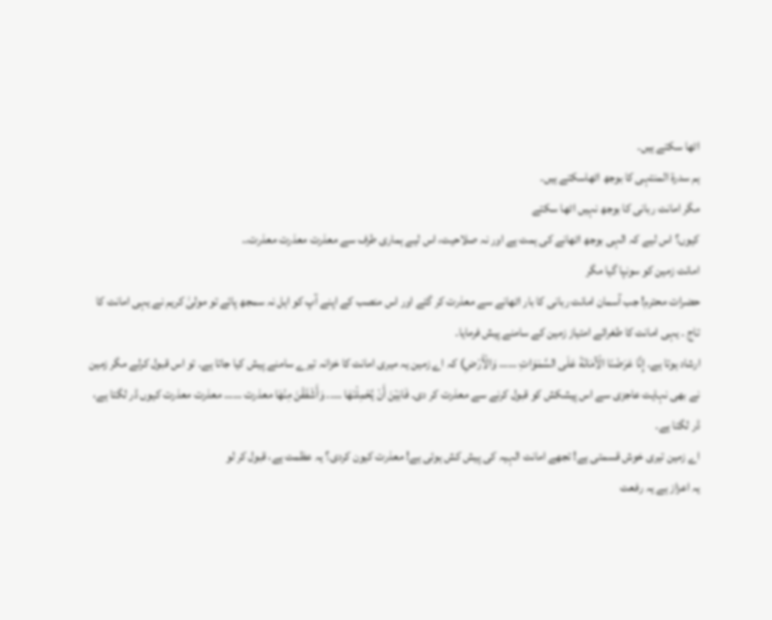اٹھا سکتے ہیں۔
ہم سدرۃ المنتہی کا بوجھ اٹھاسکتے ہیں۔
مگر امانت ربانی کا بوجھ نہیں اٹھا سکتے
کیوں؟ اس لیے کہ الہی بوجھ اٹھانے کی ہمت ہے اور نہ صلاحیت، اس لیے ہماری طرف سے معذرت معذرت معذرت..
امانت زمین کو سونپا گیا مگر
حضرات محترم! جب آسمان امانت ربانی کا بار اٹھانے سے معذرت کر گئے اور اس منصب کے اپنے آپ کو اہل نہ سمجھ پائے تو مولیٰ کریم نے یہی امانت کا تاج ۔ یہی امانت کا طغرائے امتیاز زمین کے سامنے پیش فرمایا۔
ارشاد ہوتا ہے۔ إِنَّا عَرَضْنَا الْآمَانَةَ عَلَى السَّمَوَاتِ …… وَالْأَرْضِ) کہ اے زمین یہ میری امانت کا خزانہ تیرے سامنے پیش کیا جاتا ہے۔ تو اس قبول کرلے مگر زمین نے بھی نہایت عاجزی سے اس پیشکش کو قبول کرنے سے معذرت کر دی۔ فَابَيْنَ أَنْ يَّحْمِلْنَهَا ….. وَأَشْفَقْنَ مِنْهَا معذرت …… معذرت معذرت کیوں ڈر لگتا ہے، ڈر لگتا ہے۔
اے زمین تیری خوش قسمتی ہے! تجھے امانت الہیہ کی پیش کش ہوئی ہے! معذرت کیون کردی؟ یہ عظمت ہے، قبول کر لو
یہ اعزاز ہے یہ رفعت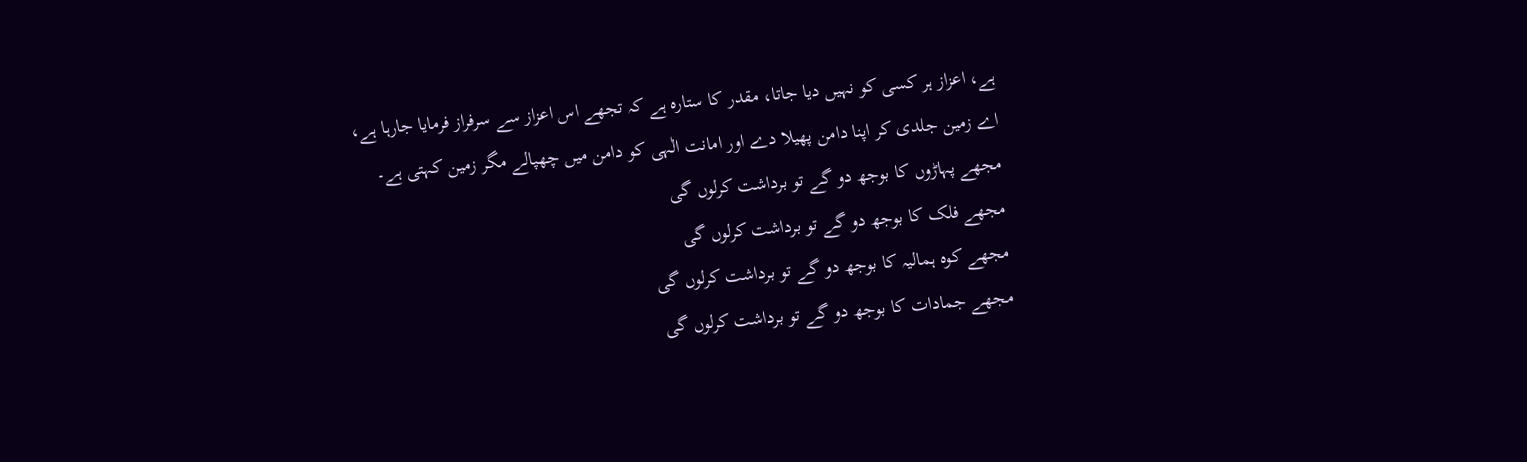ہے، اعزاز ہر کسی کو نہیں دیا جاتا، مقدر کا ستاره ہے کہ تجھے اس اعزاز سے سرفراز فرمایا جارہا ہے، اے زمین جلدی کر اپنا دامن پھیلا دے اور امانت الٰہی کو دامن میں چھپالے مگر زمین کہتی ہے۔
مجھے پہاڑوں کا بوجھ دو گے تو برداشت کرلوں گی
مجھے فلک کا بوجھ دو گے تو برداشت کرلوں گی
مجھے کوہ ہمالیہ کا بوجھ دو گے تو برداشت کرلوں گی
مجھے جمادات کا بوجھ دو گے تو برداشت کرلوں گی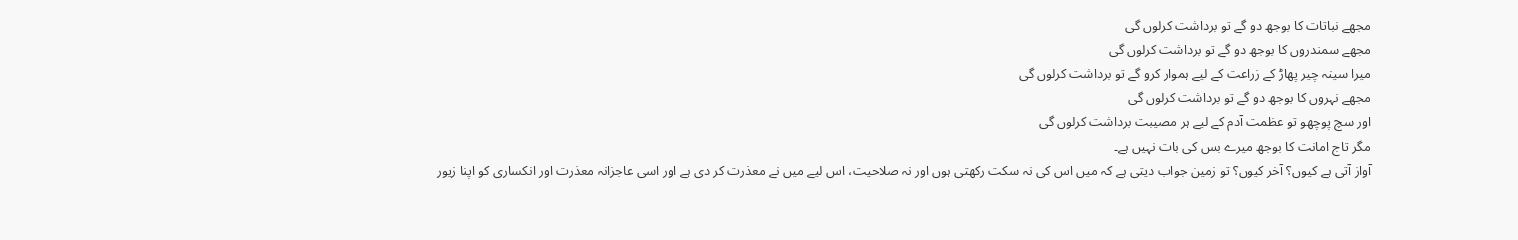مجھے نباتات کا بوجھ دو گے تو برداشت کرلوں گی
مجھے سمندروں کا بوجھ دو گے تو برداشت کرلوں گی
میرا سینہ چیر پھاڑ کے زراعت کے لیے ہموار کرو گے تو برداشت کرلوں گی
مجھے نہروں کا بوجھ دو گے تو برداشت کرلوں گی
اور سچ پوچھو تو عظمت آدم کے لیے ہر مصیبت برداشت کرلوں گی
مگر تاج امانت کا بوجھ میرے بس کی بات نہیں ہے۔
آواز آتی ہے کیوں؟ آخر کیوں؟ تو زمین جواب دیتی ہے کہ میں اس کی نہ سکت رکھتی ہوں اور نہ صلاحیت، اس لیے میں نے معذرت کر دی ہے اور اسی عاجزانہ معذرت اور انکساری کو اپنا زیور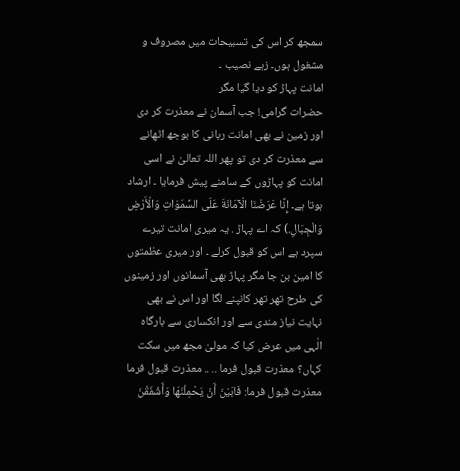سمجھ کر اس کی تسبیحات میں مصروف و مشغول ہوں۔ زہے نصیب ۔
امانت پہاڑ کو دیا گیا مگر
حضرات گرامی! جب آسمان نے معذرت کر دی اور زمین نے بھی امانت ربانی کا بوجھ اٹھانے سے معذرت کر دی تو پھر اللہ تعالیٰ نے اسی امانت کو پہاڑوں کے سامنے پیش فرمایا ۔ ارشاد ہوتا ہے۔ إِنَّا عَرَضْنَا الْآمَانَةَ عَلَى السَّمَوَاتِ وَالْأَرْضِ وَالْجِبَالِ.) کہ اے پہاڑ . یہ میری امانت تیرے سپرد ہے اس کو قبول کرلے ۔ اور میری عظمتوں کا امین بن جا مگر پہاڑ بھی آسمانوں اور زمینوں کی طرح تھر تھر کانپنے لگا اور اس نے بھی نہایت نیاز مندی سے اور انکساری سے بارگاہ الٰہی میں عرض کیا کہ مولیٰ مجھ میں سکت کہاں؟ معذرت قبول فرما .. .. معذرت قبول فرما معذرت قبول فرما: فَابَيْنَ أَنْ يَحْمِلْنَهَا وَأَشْفَقْنَ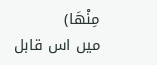مِنْهَا)
میں اس قابل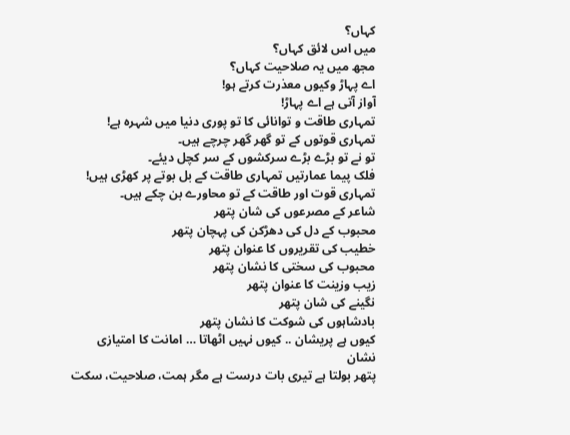کہاں؟
میں اس لائق کہاں؟
مجھ میں یہ صلاحیت کہاں؟
اے پہاڑ وکیوں معذرت کرتے ہو!
آواز آتی ہے اے پہاڑ!
تمہاری طاقت و توانائی کا تو پوری دنیا میں شہرہ ہے!
تمہاری قوتوں کے تو گھر گھر چرچے ہیں۔
تو نے تو بڑے بڑے سرکشوں کے سر کچل دیئے۔
فلک پیما عمارتیں تمہاری طاقت کے بل بوتے پر کھڑی ہیں! تمہاری قوت اور طاقت کے تو محاورے بن چکے ہیں۔
شاعر کے مصرعوں کی شان پتھر
محبوب کے دل کی دھڑکن کی پہچان پتھر
خطیب کی تقریروں کا عنوان پتھر
محبوب کی سختی کا نشان پتھر
زیب وزینت کا عنوان پتھر
نگینے کی شان پتھر
بادشاہوں کی شوکت کا نشان پتھر
کیوں ہے پریشان .. کیوں نہیں اٹھاتا … امانت کا امتیازی نشان
پتھر بولتا ہے تیری بات درست ہے مگر ہمت، صلاحیت، سکت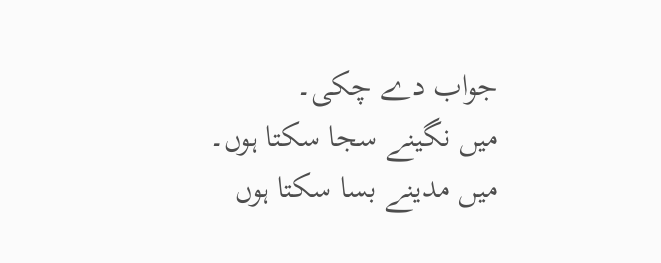جواب دے چکی۔
میں نگینے سجا سکتا ہوں۔
میں مدینے بسا سکتا ہوں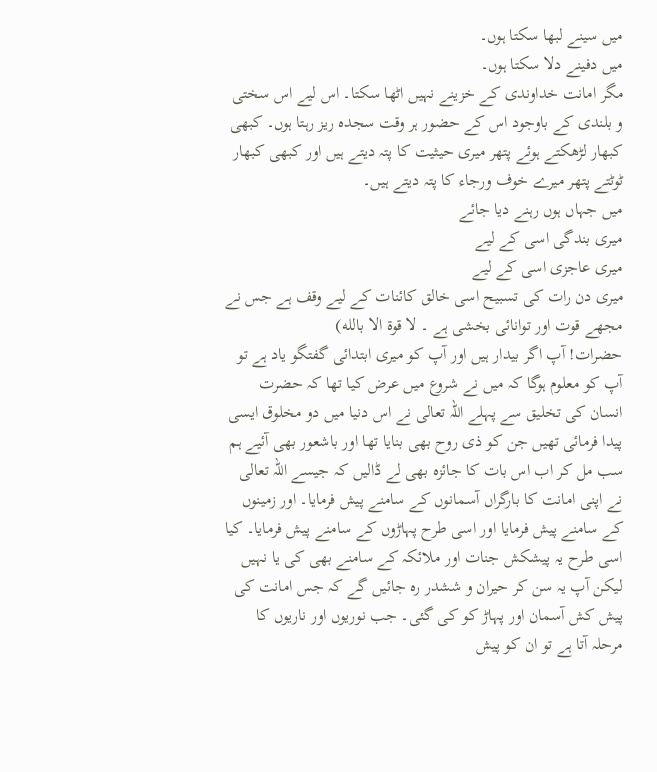میں سینے لبھا سکتا ہوں۔
میں دفینے دلا سکتا ہوں۔
مگر امانت خداوندی کے خزینے نہیں اٹھا سکتا۔ اس لیے اس سختی و بلندی کے باوجود اس کے حضور ہر وقت سجدہ ریز رہتا ہوں۔ کبھی کبھار لڑھکتے ہوئے پتھر میری حیثیت کا پتہ دیتے ہیں اور کبھی کبھار ٹوٹتے پتھر میرے خوف ورجاء کا پتہ دیتے ہیں۔
میں جہاں ہوں رہنے دیا جائے
میری بندگی اسی کے لیے
میری عاجزی اسی کے لیے
میری دن رات کی تسبیح اسی خالق کائنات کے لیے وقف ہے جس نے مجھے قوت اور توانائی بخشی ہے ۔ لا قوة الا بالله)
حضرات! آپ اگر بیدار ہیں اور آپ کو میری ابتدائی گفتگو یاد ہے تو آپ کو معلوم ہوگا کہ میں نے شروع میں عرض کیا تھا کہ حضرت انسان کی تخلیق سے پہلے اللہ تعالی نے اس دنیا میں دو مخلوق ایسی پیدا فرمائی تھیں جن کو ذی روح بھی بنایا تھا اور باشعور بھی آئیے ہم سب مل کر اب اس بات کا جائزہ بھی لے ڈالیں کہ جیسے اللہ تعالی نے اپنی امانت کا بارگراں آسمانوں کے سامنے پیش فرمایا۔ اور زمینوں کے سامنے پیش فرمایا اور اسی طرح پہاڑوں کے سامنے پیش فرمایا۔ کیا اسی طرح یہ پیشکش جنات اور ملائکہ کے سامنے بھی کی یا نہیں لیکن آپ یہ سن کر حیران و ششدر رہ جائیں گے کہ جس امانت کی پیش کش آسمان اور پہاڑ کو کی گئی۔ جب نوریوں اور ناریوں کا مرحلہ آتا ہے تو ان کو پیش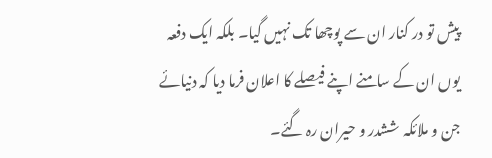پیش تو در کنار ان سے پوچھا تک نہیں گیا۔ بلکہ ایک دفعہ یوں ان کے سامنے اپنے فیصلے کا اعلان فرما دیا کہ دنیائے جن و ملائکہ ششدر و حیران رہ گئے۔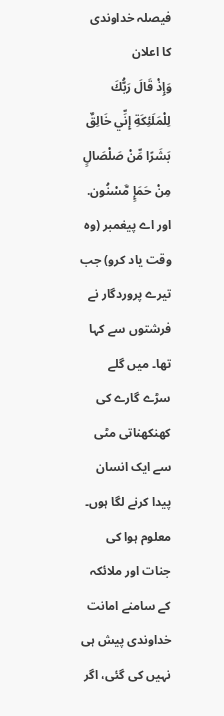فیصلہ خداوندی کا اعلان
وَإِذْ قَالَ رَبُّكَ لِلْمَلَئِكَةِ إِنِّي خَالِقٌ بَشَرًا مِّنْ صَلْصَالٍ مِنْ حَمَإٍ مَّسْنُون.
اور اے پیغمبر (وہ وقت یاد کرو) جب تیرے پروردگار نے فرشتوں سے کہا تھا۔ میں گلے سڑے گارے کی کھنکھناتی مٹی سے ایک انسان پیدا کرنے لگا ہوں۔
معلوم ہوا کی جنات اور ملائکہ کے سامنے امانت خداوندی پیش ہی نہیں کی گئی، اگر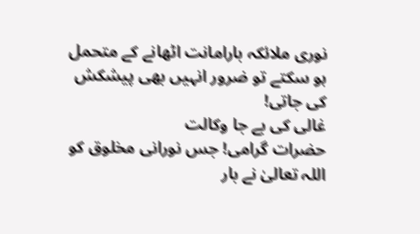نوری ملائکہ بارامانت اٹھانے کے متحمل ہو سکتے تو ضرور انہیں بھی پیشکش کی جاتی!
غالی کی بے جا وکالت
حضرات گرامی! جس نورانی مخلوق کو اللہ تعالیٰ نے بار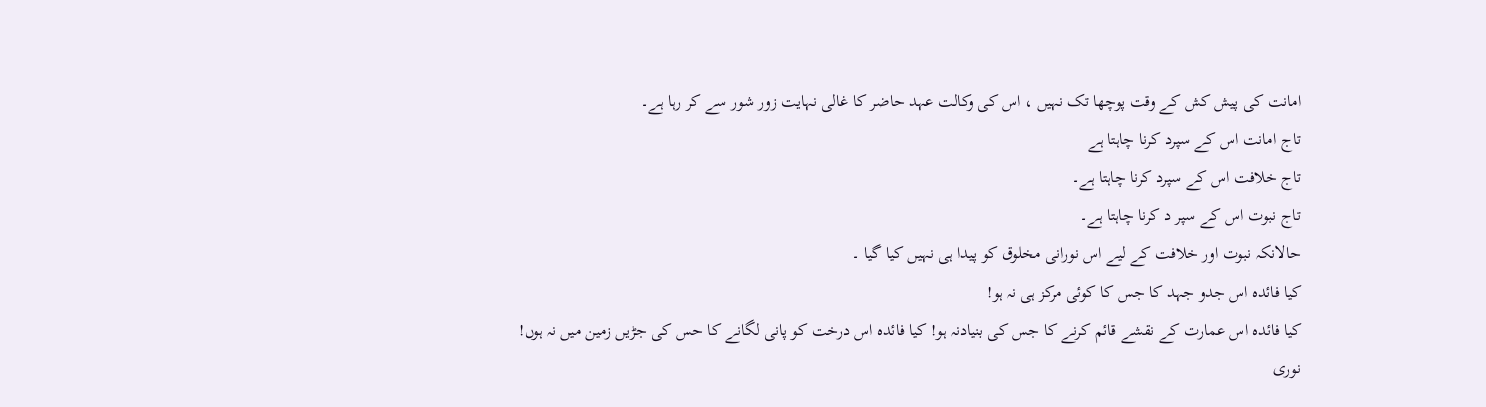امانت کی پیش کش کے وقت پوچھا تک نہیں ، اس کی وکالت عہد حاضر کا غالی نہایت زور شور سے کر رہا ہے۔
تاج امانت اس کے سپرد کرنا چاہتا ہے
تاج خلافت اس کے سپرد کرنا چاہتا ہے۔
تاج نبوت اس کے سپر د کرنا چاہتا ہے۔
حالانکہ نبوت اور خلافت کے لیے اس نورانی مخلوق کو پیدا ہی نہیں کیا گیا ۔
کیا فائدہ اس جدو جہد کا جس کا کوئی مرکز ہی نہ ہو!
کیا فائدہ اس عمارت کے نقشے قائم کرنے کا جس کی بنیادنہ ہو! کیا فائدہ اس درخت کو پانی لگانے کا حس کی جڑیں زمین میں نہ ہوں!
نوری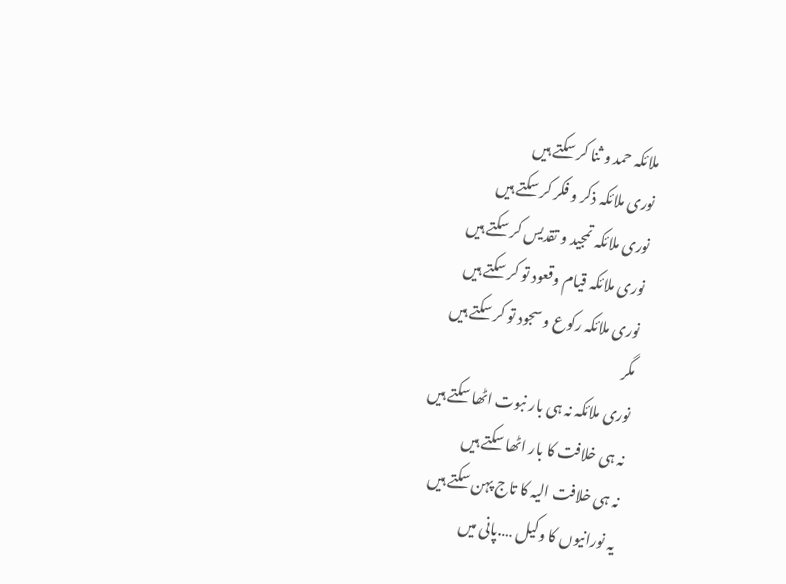ملائکہ حمد و ثنا کر سکتے ہیں
نوری ملائکہ ذکر و فکر کر سکتے ہیں
نوری ملائکہ تمجید و تقدیس کر سکتے ہیں
نوری ملائکہ قیام وقعود تو کر سکتے ہیں
نوری ملائکہ رکوع و سجود تو کر سکتے ہیں
مگر
نوری ملائکہ نہ ہی بار نبوت اٹھا سکتے ہیں
نہ ہی خلافت کا بار اٹھا سکتے ہیں
نہ ہی خلافت الیہ کا تاج پہن سکتے ہیں
یہ نورانیوں کا وکیل ….پانی میں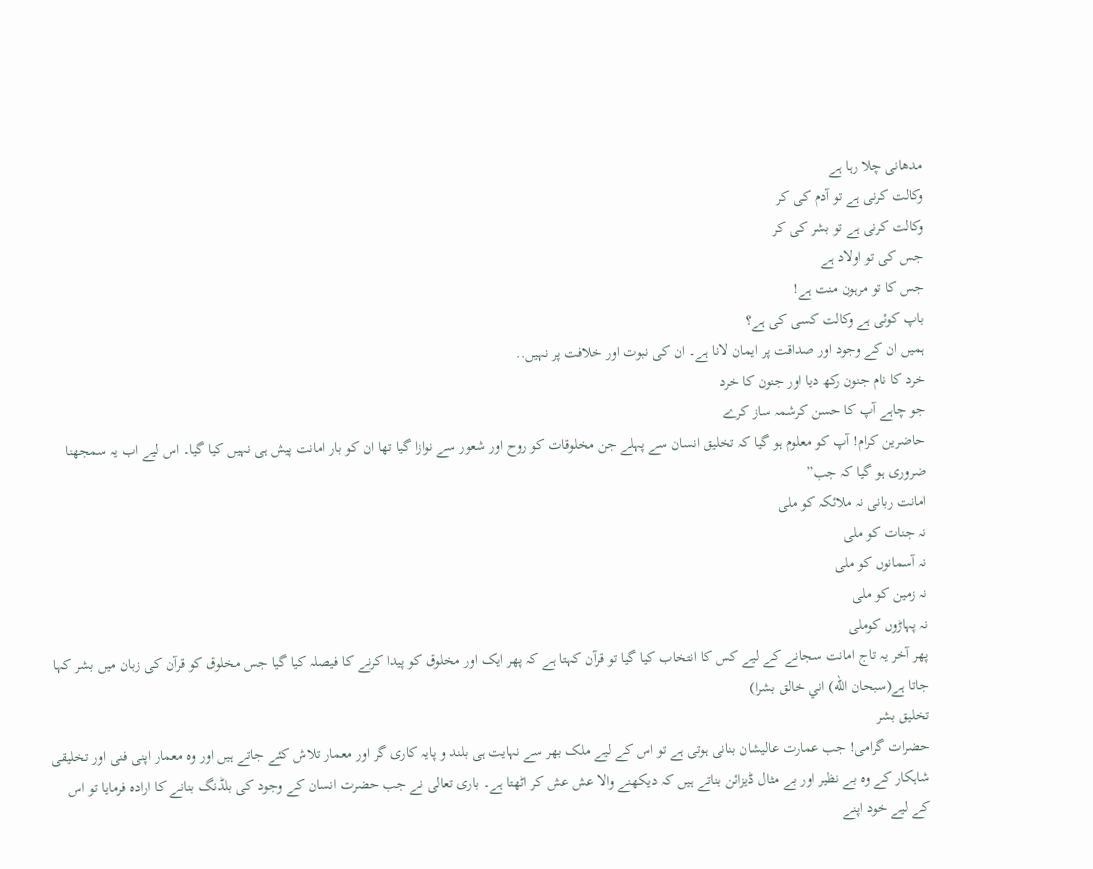مدھانی چلا رہا ہے
وکالت کرنی ہے تو آدم کی کر
وکالت کرنی ہے تو بشر کی کر
جس کی تو اولاد ہے
جس کا تو مرہون منت ہے!
باپ کوئی ہے وکالت کسی کی ہے؟
ہمیں ان کے وجود اور صداقت پر ایمان لانا ہے۔ ان کی نبوت اور خلافت پر نہیں..
خرد کا نام جنون رکھ دیا اور جنون کا خرد
جو چاہے آپ کا حسن کرشمہ ساز کرے
حاضرین کرام! آپ کو معلوم ہو گیا کہ تخلیق انسان سے پہلے جن مخلوقات کو روح اور شعور سے نوازا گیا تھا ان کو بار امانت پیش ہی نہیں کیا گیا۔ اس لیے اب یہ سمجھنا ضروری ہو گیا کہ جب”
امانت ربانی نہ ملائکہ کو ملی
نہ جنات کو ملی
نہ آسمانوں کو ملی
نہ زمین کو ملی
نہ پہاڑوں کوملی
پھر آخر یہ تاج امانت سجانے کے لیے کس کا انتخاب کیا گیا تو قرآن کہتا ہے کہ پھر ایک اور مخلوق کو پیدا کرنے کا فیصلہ کیا گیا جس مخلوق کو قرآن کی زبان میں بشر کہا جاتا ہے(سبحان الله) اني خالق بشرا)
تخلیق بشر
حضرات گرامی! جب عمارت عالیشان بنانی ہوتی ہے تو اس کے لیے ملک بھر سے نہایت ہی بلند و پایہ کاری گر اور معمار تلاش کئے جاتے ہیں اور وہ معمار اپنی فنی اور تخلیقی شاہکار کے وہ بے نظیر اور بے مثال ڈیزائن بناتے ہیں کہ دیکھنے والا عش عش کر اٹھتا ہے۔ باری تعالی نے جب حضرت انسان کے وجود کی بلڈنگ بنانے کا ارادہ فرمایا تو اس کے لیے خود اپنے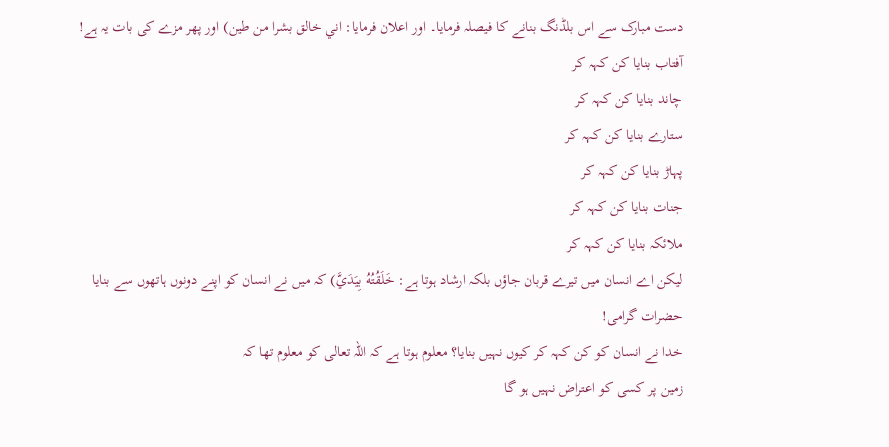دست مبارک سے اس بلڈنگ بنانے کا فیصلہ فرمایا۔ اور اعلان فرمایا: اني خالق بشرا من طين) اور پھر مزے کی بات یہ ہے!
آفتاب بنایا کن کہہ کر
چاند بنایا کن کہہ کر
ستارے بنایا کن کہہ کر
پہاڑ بنایا کن کہہ کر
جنات بنایا کن کہہ کر
ملائکہ بنایا کن کہہ کر
لیکن اے انسان میں تیرے قربان جاؤں بلکہ ارشاد ہوتا ہے: خَلَقُتُهُ بِيَدَيَّ) کہ میں نے انسان کو اپنے دونوں ہاتھوں سے بنایا
حضرات گرامی!
خدا نے انسان کو کن کہہ کر کیوں نہیں بنایا؟ معلوم ہوتا ہے کہ اللہ تعالی کو معلوم تھا کہ
زمین پر کسی کو اعتراض نہیں ہو گا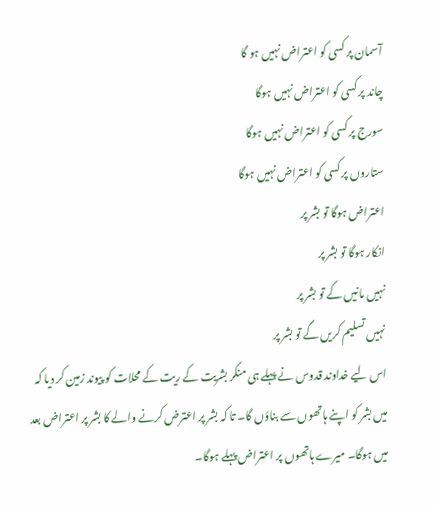آسمان پر کسی کو اعتراض نہیں ہو گا
چاند پر کسی کو اعتراض نہیں ہوگا
سورج پر کسی کو اعتراض نہیں ہوگا
ستاروں پر کسی کو اعتراض نہیں ہوگا
اعتراض ہوگا تو بشر پر
انکار ہوگا تو بشر پر
نہیں مانیں کے تو بشر پر
نہیں تسلیم کریں گے تو بشر پر
اس لیے خداوند قدوس نے پہلے ہی منکر بشریت کے ریت کے محلات کو پیوند زمین کر دیا کہ میں بشر کو اپنے ہاتھوں سے بناؤں گا۔ تا کہ بشر پر اعترض کرنے والے کا بشر پر اعتراض بعد میں ہوگا۔ میرے ہاتھوں پر اعتراض پہلے ہوگا۔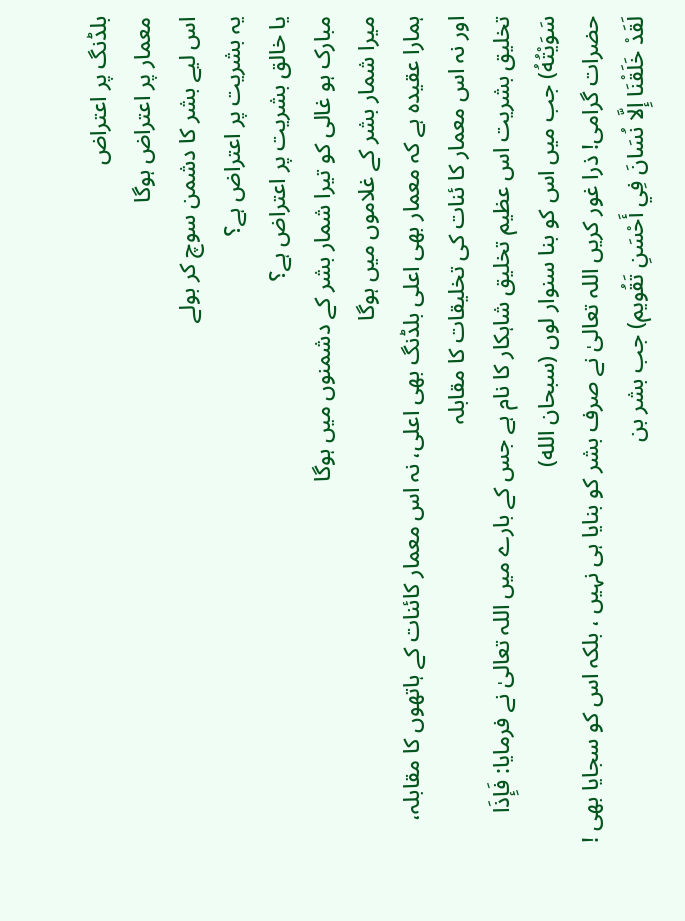بلڈنگ پر اعتراض
معمار پر اعتراض ہوگا
اس لیے بشر کا دشمن سوچ کر بولے
یہ بشریت پر اعتراض ہے؟
یا خالق بشریت پر اعتراض ہے؟
مبارک ہو غالی کو تیرا شمار بشر کے دشمنوں میں ہوگا
میرا شمار بشر کے غلاموں میں ہوگا
ہمارا عقیده ہے کہ معمار بھی اعلی بلڈنگ بھی اعلی، نہ اس معمار کائنات کے ہاتھوں کا مقابلہ، اور نہ اس معمار کا ئنات کی تخلیقات کا مقابلہ
تخلیق بشریت اس عظیم تخلیق شاہکار کا نام ہے جس کے بارے میں اللہ تعالیٰ نے فرمایا: فَإِذَا سَوَيْتُهُ) جب میں اس کو بنا سنوار لوں (سبحان الله)
حضرات گرامی! ذرا غور کریں اللہ تعالیٰ نے صرف بشر کو بنایا ہی نہیں ، بلکہ اس کو سجایا بھی ! لَقَدْ خَلَقْنَا إِلَّا نُسَانَ فِي أَحْسَنِ تَقُویم) جب بشر بن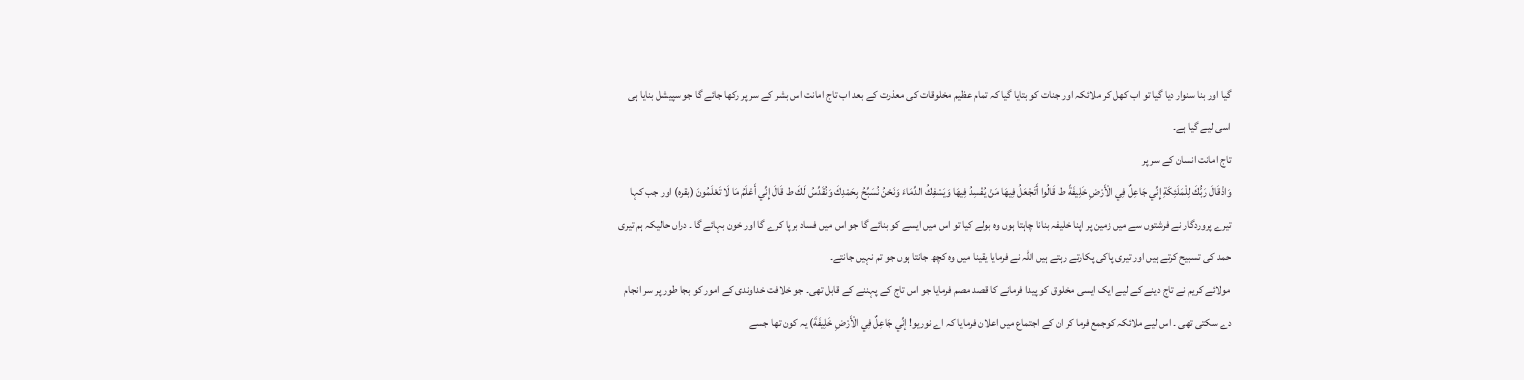گیا اور بنا سنوار دیا گیا تو اب کھل کر ملائکہ اور جنات کو بتایا گیا کہ تمام عظیم مخلوقات کی معذرت کے بعد اب تاج امانت اس بشر کے سر پر رکھا جائے گا جو سپیشل بنایا ہی اسی لیے گیا ہے۔
تاج امانت انسان کے سر پر
وَاذْقَالَ رَبُّكَ لِلْمَلَئِكَةِ إِنِّي جَاعِلٌ فِي الْأَرْضِ خَلِيفَةً ط قَالُوا أَتَجْعَلُ فِيهَا مَنْ يُفْسِدُ فِيهَا وَيَسْفِكُ الدِّمَاءَ وَنَحْنُ نُسَبِّحُ بِحَمْدِكَ وَنُقَدِّسُ لَكَ ط قَالَ إِنِّي أَعْلَمُ مَا لَا تَعْلَمُونَ (بقره) اور جب کہا تیرے پروردگار نے فرشتوں سے میں زمین پر اپنا خلیفہ بنانا چاہتا ہوں وہ بولے کیا تو اس میں ایسے کو بنائے گا جو اس میں فساد برپا کرے گا اور خون بہائے گا ۔ دراں حالیکہ ہم تیری حمد کی تسبیح کرتے ہیں اور تیری پاکی پکارتے رہتے ہیں اللہ نے فرمایا یقینا میں وہ کچھ جانتا ہوں جو تم نہیں جانتے۔
مولائے کریم نے تاج دینے کے لیے ایک ایسی مخلوق کو پیدا فرمانے کا قصد مصم فرمایا جو اس تاج کے پہننے کے قابل تھی۔ جو خلافت خداوندی کے امور کو بجا طور پر سر انجام دے سکتی تھی ۔ اس لیے ملائکہ کوجمع فرما کر ان کے اجتماع میں اعلان فرمایا کہ اے نوریو! إنِّي جَاعِلٌ فِي الْأَرْضِ خَلِيفَةَ) یہ کون تھا جسے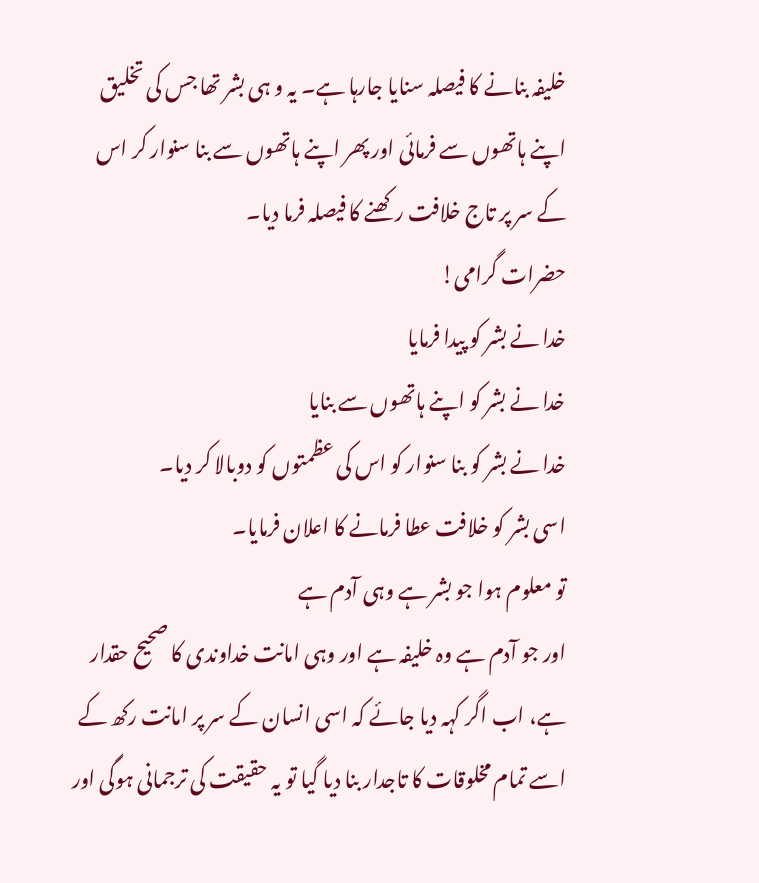خلیفہ بنانے کا فیصلہ سنایا جارہا ہے۔ یہ و ہی بشر تھا جس کی تخلیق اپنے ہاتھوں سے فرمائی اور پھر اپنے ہاتھوں سے بنا سنوار کر اس کے سر پر تاج خلافت رکھنے کا فیصلہ فرما دیا۔
حضرات گرامی!
خدا نے بشر کو پیدا فرمایا
خدا نے بشر کو اپنے ہاتھوں سے بنایا
خدا نے بشر کو بنا سنوار کو اس کی عظمتوں کو دوبالا کر دیا۔
اسی بشر کو خلافت عطا فرمانے کا اعلان فرمایا۔
تو معلوم ہوا جو بشر ہے وہی آدم ہے
اور جو آدم ہے وہ خلیفہ ہے اور وہی امانت خداوندی کا صحیح حقدار ہے، اب اگر کہہ دیا جائے کہ اسی انسان کے سر پر امانت رکھ کے اسے تمام مخلوقات کا تاجدار بنا دیا گیا تو یہ حقیقت کی ترجمانی ہوگی اور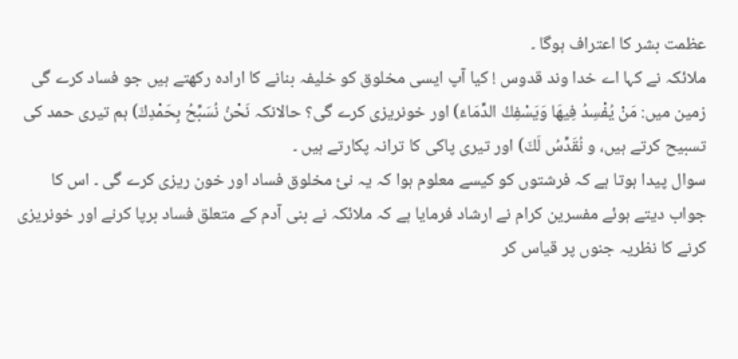عظمت بشر کا اعتراف ہوگا ۔
ملائکہ نے کہا اے خدا وند قدوس ! کیا آپ ایسی مخلوق کو خلیفہ بنانے کا ارادہ رکھتے ہیں جو فساد کرے گی زمین میں: مَنْ يُفْسِدُ فِيهَا وَيَسْفِكُ الدِّمَاءَ) اور خونریزی کرے گی؟ حالانکہ نَحْنُ نُسَبِّحُ بِحَمْدِكَ) ہم تیری حمد کی تسبیح کرتے ہیں، و نُقَدِّسُ لَكَ) اور تیری پاکی کا ترانہ پکارتے ہیں ۔
سوال پیدا ہوتا ہے کہ فرشتوں کو کیسے معلوم ہوا کہ یہ نئ مخلوق فساد اور خون ریزی کرے گی ۔ اس کا جواب دیتے ہوئے مفسرین کرام نے ارشاد فرمایا ہے کہ ملائکہ نے بنی آدم کے متعلق فساد برپا کرنے اور خونریزی کرنے کا نظریہ جنوں پر قیاس کر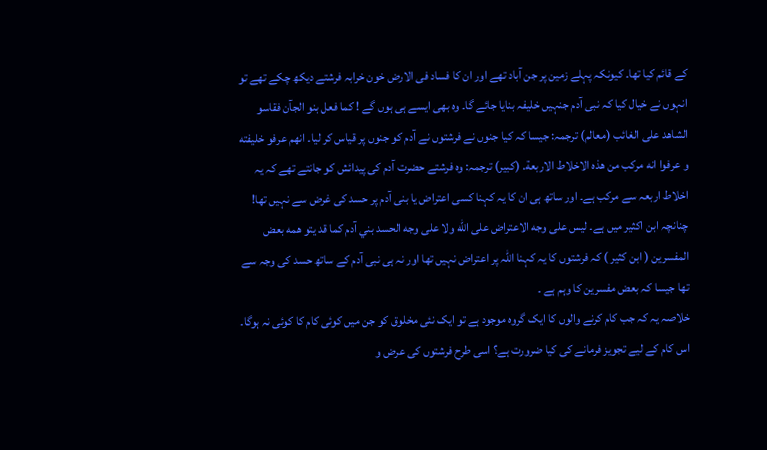کے قائم کیا تھا۔ کیونکہ پہلے زمین پر جن آباد تھے اور ان کا فساد فی الارض خون خرابہ فرشتے دیکھ چکے تھے تو انہوں نے خیال کیا کہ نبی آدم جنہیں خلیفہ بنایا جائے گا۔ وہ بھی ایسے ہی ہوں گے ! كما فعل بنو الجآن فقاسو الشاهد على الغائب (معالم) ترجمہ: جیسا کہ کیا جنوں نے فرشتوں نے آدم کو جنوں پر قیاس کر لیا۔ انهم عرفو خليفته و عرفوا انه مركب من هذه الاخلاط الاربعة. (كبير) ترجمہ: وہ فرشتے حضرت آدم کی پیدائش کو جانتے تھے کہ یہ اخلاط اربعہ سے مرکب ہے۔ اور ساتھ ہی ان کا یہ کہنا کسی اعتراض یا بنی آدم پر حسد کی غرض سے نہیں تھا! چنانچہ ابن اکثیر میں ہے۔ ليس على وجه الاعتراض على الله ولا على وجه الحسد بني آدم كما قد يتو همه بعض المفسرين ( ابن كثير ) کہ فرشتوں کا یہ کہنا اللہ پر اعتراض نہیں تھا اور نہ ہی نبی آدم کے ساتھ حسد کی وجہ سے تھا جیسا کہ بعض مفسرین کا وہم ہے ۔
خلاصہ یہ کہ جب کام کرنے والوں کا ایک گروہ موجود ہے تو ایک نئی مخلوق کو جن میں کوئی کام کا کوئی نہ ہوگا۔ اس کام کے لیے تجویز فرمانے کی کیا ضرورت ہے؟ اسی طرح فرشتوں کی عرض و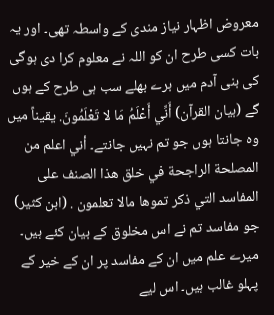معروض اظہار نیاز مندی کے واسطہ تھی۔ اور یہ بات کسی طرح ان کو اللہ نے معلوم کرا دی ہوگی کی بنی آدم میں برے بھلے سب ہی طرح کے ہوں گے (بیان القرآن) أَنِّي أَعْلَمُ مَا لا تَعْلَمُونَ. یقیناً میں وہ جانتا ہوں جو تم نہیں جانتے۔ أني اعلم من المصلحة الراجحة في خلق هذا الصنف على المفاسد التي ذكر تموها مالا تعلمون . (ابن كثير) جو مفاسد تم نے اس مخلوق کے بیان کئے ہیں۔ میرے علم میں ان کے مفاسد پر ان کے خیر کے پہلو غالب ہیں۔ اس لیے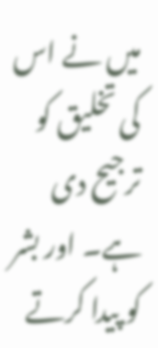میں نے اس کی تخلیق کو ترجیح دی ہے۔ اور بشر کو پیدا کرتے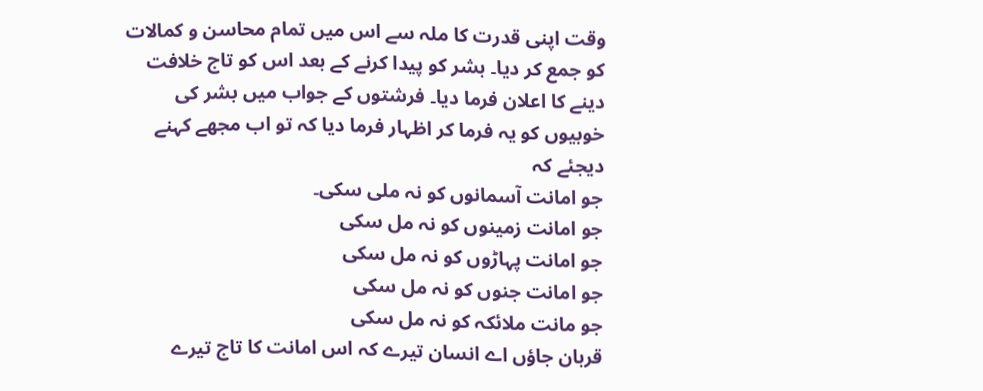وقت اپنی قدرت کا ملہ سے اس میں تمام محاسن و کمالات کو جمع کر دیا۔ بشر کو پیدا کرنے کے بعد اس کو تاج خلافت دینے کا اعلان فرما دیا۔ فرشتوں کے جواب میں بشر کی خوبیوں کو یہ فرما کر اظہار فرما دیا کہ تو اب مجھے کہنے دیجئے کہ
جو امانت آسمانوں کو نہ ملی سکی۔
جو امانت زمینوں کو نہ مل سکی
جو امانت پہاڑوں کو نہ مل سکی
جو امانت جنوں کو نہ مل سکی
جو مانت ملائکہ کو نہ مل سکی
قربان جاؤں اے انسان تیرے کہ اس امانت کا تاج تیرے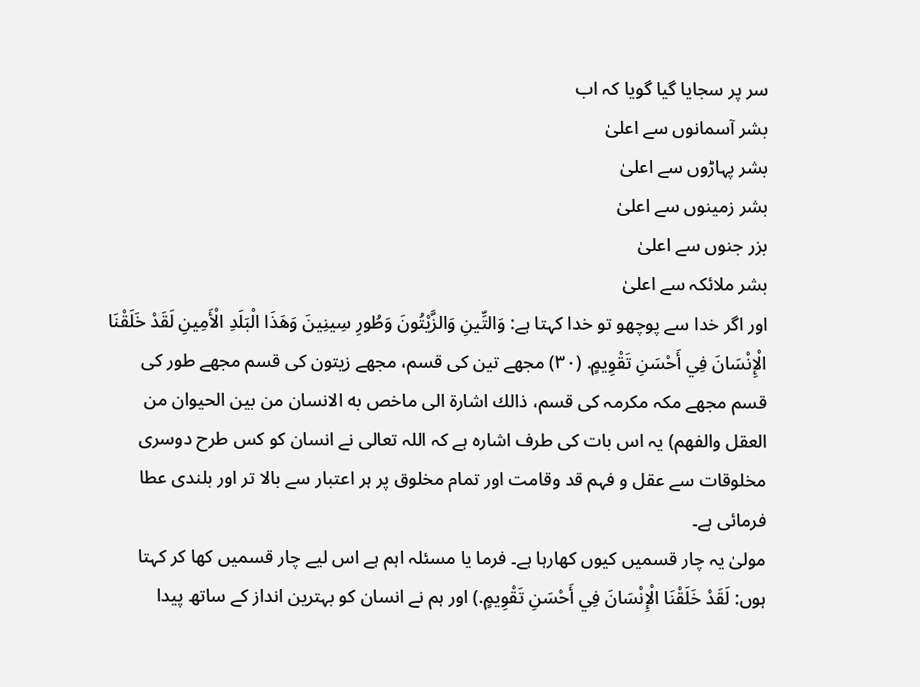سر پر سجایا گیا گویا کہ اب
بشر آسمانوں سے اعلیٰ
بشر پہاڑوں سے اعلیٰ
بشر زمینوں سے اعلیٰ
بزر جنوں سے اعلیٰ
بشر ملائکہ سے اعلیٰ
اور اگر خدا سے پوچھو تو خدا کہتا ہے: وَالتِّينِ وَالزَّيْتُونَ وَطُورِ سِينِينَ وَهَذَا الْبَلَدِ الْأَمِينِ لَقَدْ خَلَقْنَا الْإِنْسَانَ فِي أَحْسَنِ تَقْوِيمٍ. (۳۰) مجھے تین کی قسم، مجھے زیتون کی قسم مجھے طور کی قسم مجھے مکہ مکرمہ کی قسم، ذالك اشارة الى ماخص به الانسان من بين الحيوان من العقل والفهم) یہ اس بات کی طرف اشارہ ہے کہ اللہ تعالی نے انسان کو کس طرح دوسری مخلوقات سے عقل و فہم قد وقامت اور تمام مخلوق پر ہر اعتبار سے بالا تر اور بلندی عطا فرمائی ہے۔
مولیٰ یہ چار قسمیں کیوں کھارہا ہے۔ فرما یا مسئلہ اہم ہے اس لیے چار قسمیں کھا کر کہتا ہوں: لَقَدْ خَلَقْنَا الْإِنْسَانَ فِي أَحْسَنِ تَقْوِيمٍ.) اور ہم نے انسان کو بہترین انداز کے ساتھ پیدا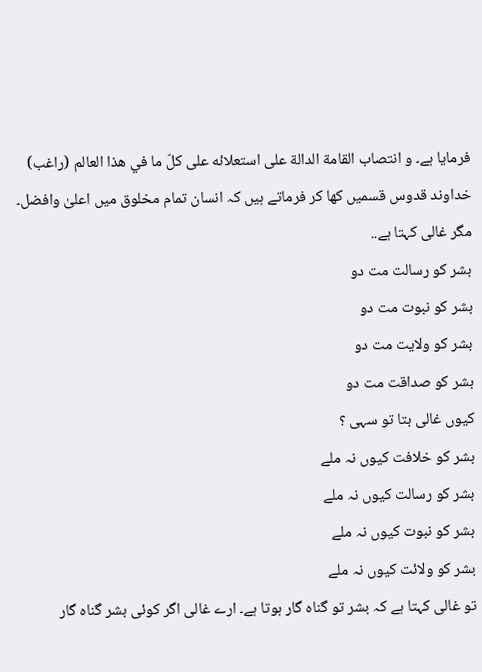فرمایا ہے۔ و انتصاب القامة الدالة على استعلائه على كلّ ما في هذا العالم (راغب) خداوند قدوس قسمیں کھا کر فرماتے ہیں کہ انسان تمام مخلوق میں اعلیٰ وافضل۔
مگر غالی کہتا ہے..
بشر کو رسالت مت دو
بشر کو نبوت مت دو
بشر کو ولایت مت دو
بشر کو صداقت مت دو
کیوں غالی بتا تو سہی ؟
بشر کو خلافت کیوں نہ ملے
بشر کو رسالت کیوں نہ ملے
بشر کو نبوت کیوں نہ ملے
بشر کو ولائت کیوں نہ ملے
تو غالی کہتا ہے کہ بشر تو گناہ گار ہوتا ہے۔ ارے غالی اگر کوئی بشر گناہ گار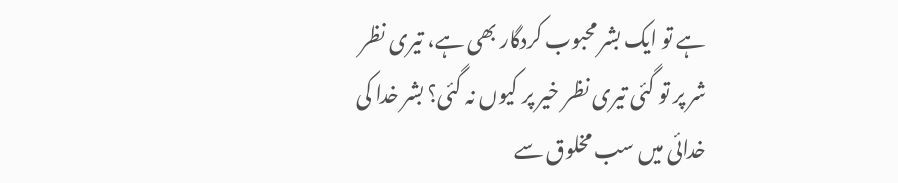ہے تو ایک بشر محبوب کردگار بھی ہے، تیری نظر
شر پر تو گئی تیری نظر خیر پر کیوں نہ گئی؟ بشر خدا کی خدائی میں سب مخلوق سے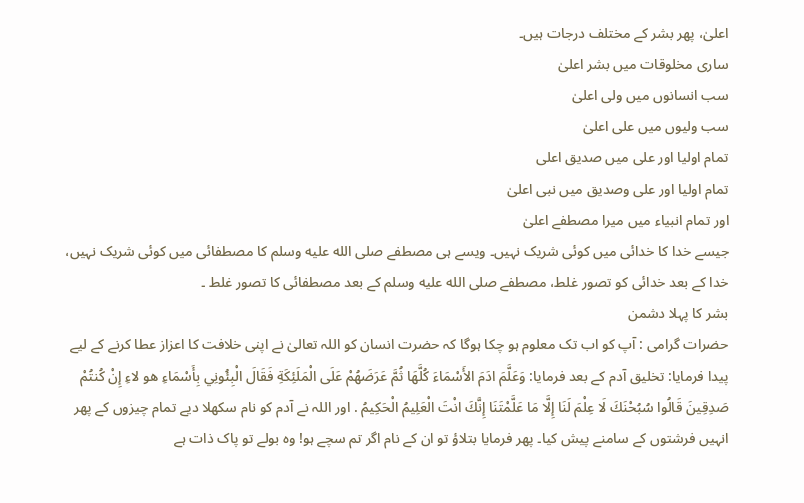اعلیٰ، پھر بشر کے مختلف درجات ہیں۔
ساری مخلوقات میں بشر اعلیٰ
سب انسانوں میں ولی اعلیٰ
سب ولیوں میں على اعلیٰ
تمام اولیا اور علی میں صدیق اعلی
تمام اولیا اور علی وصدیق میں نبی اعلیٰ
اور تمام انبیاء میں میرا مصطفے اعلیٰ
جیسے خدا کا خدائی میں کوئی شریک نہیں۔ ویسے ہی مصطفے صلى الله عليه وسلم کا مصطفائی میں کوئی شریک نہیں، خدا کے بعد خدائی کو تصور غلط، مصطفے صلى الله عليه وسلم کے بعد مصطفائی کا تصور غلط ۔
بشر کا پہلا دشمن
حضرات گرامی : آپ کو اب تک معلوم ہو چکا ہوگا کہ حضرت انسان کو اللہ تعالیٰ نے اپنی خلافت کا اعزاز عطا کرنے کے لیے پیدا فرمایا: تخلیق آدم کے بعد فرمایا: وَعَلَّمَ ادَمَ الأَسْمَاءَ كُلَّهَا ثُمَّ عَرَضَهُمْ عَلَى الْمَلَئِكَةِ فَقَالَ الْبِئُونِي بِأَسْمَاءِ هو لاءِ إِنْ كُنتُمْ صَدِقِينَ قَالُوا سُبُحْنَكَ لَا عِلْمَ لَنَا إِلَّا مَا عَلَّمْتَنَا إِنَّكَ انْتَ الْعَلِيمُ الْحَكِيمُ . اور اللہ نے آدم کو نام سکھلا دیے تمام چیزوں کے پھر انہیں فرشتوں کے سامنے پیش کیا۔ پھر فرمایا بتلاؤ تو ان کے نام اگر تم سچے ہو! وہ بولے تو پاک ذات ہے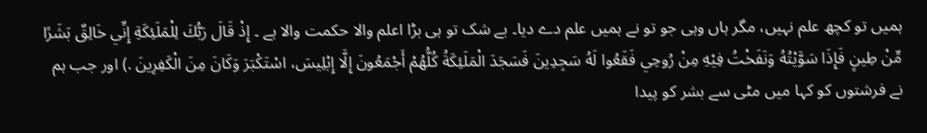ہمیں تو کچھ علم نہیں، مگر ہاں وہی جو تو نے ہمیں علم دے دیا۔ بے شک تو ہی بڑا اعلم والا حکمت والا ہے ۔ إِذْ قَالَ رَبُّكَ لِلْمَلَئِكَةِ إِنِّي خَالِقٌ بَشَرًا مِّنْ طِينٍ فَإِذَا سَوَّيْتُهُ وَنَفَخْتُ فِيْهِ مِنْ رُوحِي فَقَعُوا لَهُ سَجِدِينَ فَسَجَدَ الْمَلَئِكَةُ كُلُّهُمْ أَجْمَعُونَ إِلَّا إِبْلِيسَ، اسْتَكْبَرَ وَكَانَ مِنَ الْكَفِرِينَ .) اور جب ہم نے فرشتوں کو کہا میں مٹی سے بشر کو پیدا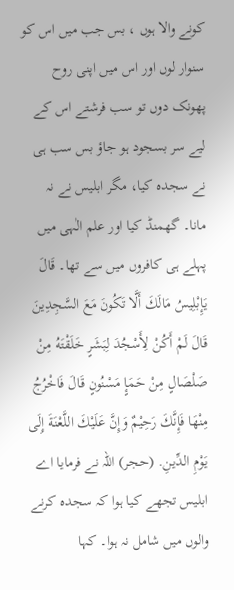کونے والا ہوں ، بس جب میں اس کو سنوار لوں اور اس میں اپنی روح پھونک دوں تو سب فرشتے اس کے لیے سر بسجود ہو جاؤ بس سب ہی نے سجدہ کیا، مگر ابلیس نے نہ مانا۔ گھمنڈ کیا اور علم الٰہی میں پہلے ہی کافروں میں سے تھا۔ قَالَ يَإِبْلِيسُ مَالَكَ أَلَّا تَكُونَ مَعَ السَّجِدِينَ قَالَ لَمْ أَكُنْ لِأَسْجُدَ لِبَشَرٍ خَلَقْتَهُ مِنْ صَلْصَالٍ مِنْ حَمَإٍ مَسْنُونٍ قَالَ فَاخْرُجُ مِنْهَا فَإِنَّكَ رَحِيْمٌ وَإِنَّ عَلَيْكَ اللَّعْنَةَ إِلَى يَوْمِ الدِّينِ. (حجر) اللہ نے فرمایا اے ابلیس تجھے کیا ہوا کہ سجدہ کرنے والوں میں شامل نہ ہوا۔ کہا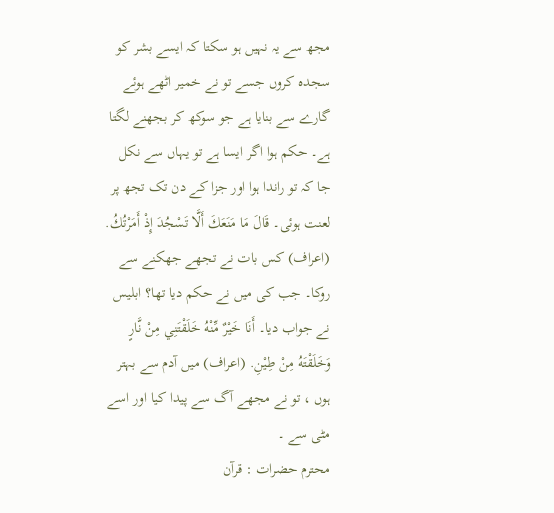مجھ سے یہ نہیں ہو سکتا کہ ایسے بشر کو سجدہ کروں جسے تو نے خمیر اٹھے ہوئے گارے سے بنایا ہے جو سوکھ کر بجھنے لگتا ہے۔ حکم ہوا اگر ایسا ہے تو یہاں سے نکل جا کہ تو راندا ہوا اور جزا کے دن تک تجھ پر لعنت ہوئی۔ قَالَ مَا مَنَعَكَ أَلَّا تَسْجُدَ إِذْ أَمَرْتُكُ. (اعراف) کس بات نے تجھے جھکنے سے روکا۔ جب کی میں نے حکم دیا تھا؟ ابلیس نے جواب دیا۔ أَنَا خَيْرٌ مِّنْهُ خَلَقْتَنِي مِنْ نَّارٍ وَخَلَقْتَهُ مِنْ طِيْنِ. (اعراف) میں آدم سے بہتر ہوں ، تو نے مجھے آگ سے پیدا کیا اور اسے مٹی سے ۔
محترم حضرات : قرآن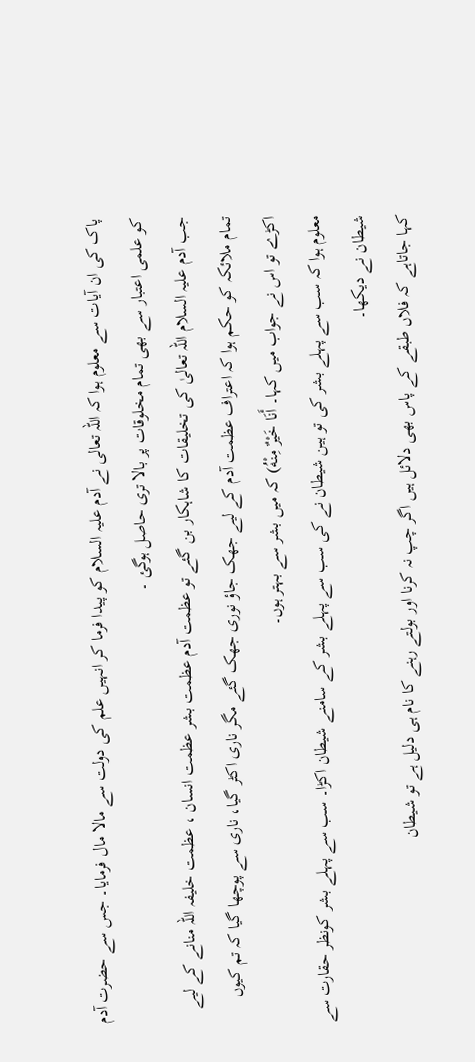پاک کی ان آیات سے معلوم ہوا کہ اللہ تعالی نے آدم علیہ السلام کو پیدا فرما کر انہیں علم کی دولت سے مالا مال فرمایا۔ جس سے حضرت آدم کو علمی اعتبار سے بھی تمام مخلوقات پر بالا تری حاصل ہوگئ ۔
جب آدم علیہ السلام اللہ تعالیٰ کی تخلیقات کا شاہکار بن گئے تو عظمت آدم عظمت بشر عظمت انسان ، عظمت خلیفہ اللہ منانے کے لیے تمام ملائکہ کو حکم ہوا کہ اعتراف عظمت آدم کے لیے جھک جاؤ نوری جھک گئے مگر ناری اکٹر گیا، ناری سے پوچھا گیا کہ تم کیوں اکڑے تو اس نے جواب میں کہا۔ أَنَا خَيْرٌ مِنْهُ) کہ میں بشر سے بہتر ہوں۔
معلوم ہوا کہ سب سے پہلے بشر کی تو ہین شیطان نے کی سب سے پہلے بشر کے سامنے شیطان اکڑا۔ سب سے پہلے بشر کونظر حقارت سے شیطان نے دیکھا۔
کہا جاتاہے کہ فلاں طبقے کے پاس بھی دلائل ہیں اگر چپ نہ کرنا اور بولتے رہنے کا نام ہی دلیل ہے تو شیطان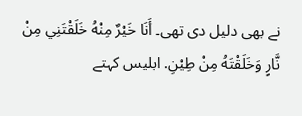نے بھی دلیل دی تھی۔ أَنَا خَيْرٌ مِنْهُ خَلَقْتَنِي مِنْ نَّارٍ وَخَلَقْتَهُ مِنْ طِيْنِ. ابلیس کہتے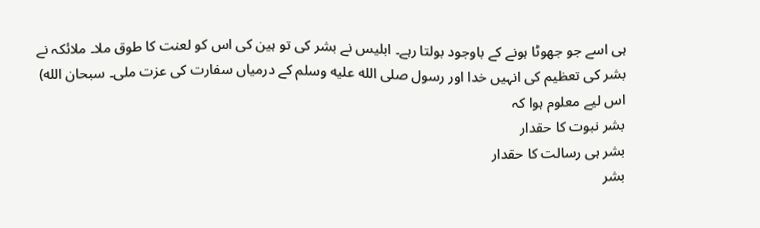ہی اسے جو جھوٹا ہونے کے باوجود بولتا رہے۔ ابلیس نے بشر کی تو ہین کی اس کو لعنت کا طوق ملا۔ ملائکہ نے بشر کی تعظیم کی انہیں خدا اور رسول صلى الله عليه وسلم کے درمیاں سفارت کی عزت ملی۔ سبحان الله)
اس لیے معلوم ہوا کہ
بشر نبوت کا حقدار
بشر ہی رسالت کا حقدار
بشر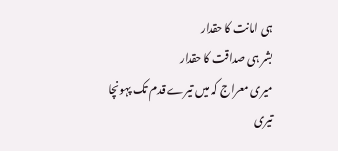ہی امانت کا حقدار
بشر ہی صداقت کا حقدار
میری معراج کہ میں تیرے قدم تک پہونچا
تیری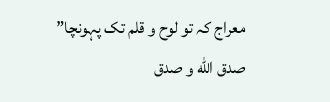معراج کہ تو لوح و قلم تک پہونچا”
صدق الله و صدق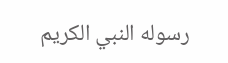رسوله النبي الكريم